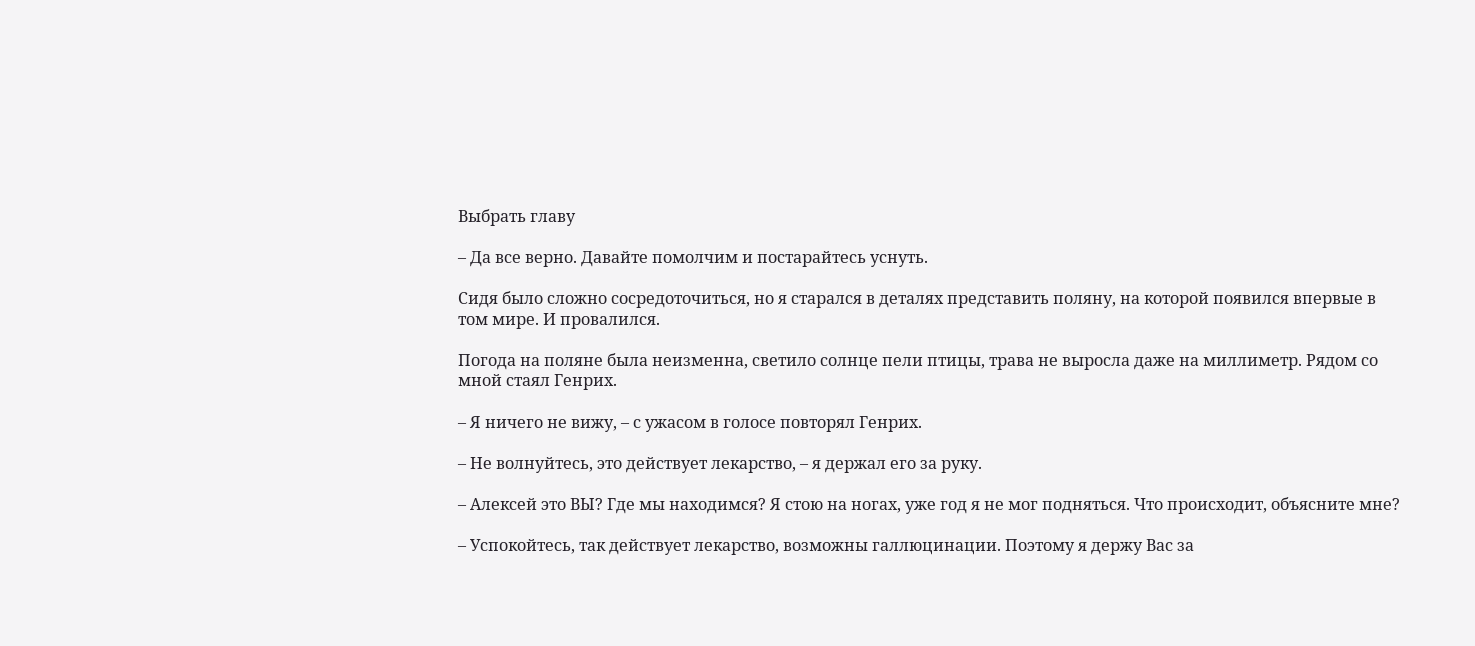Выбрать главу

– Да все верно. Давайте помолчим и постарайтесь уснуть.

Сидя было сложно сосредоточиться, но я старался в деталях представить поляну, на которой появился впервые в том мире. И провалился.

Погода на поляне была неизменна, светило солнце пели птицы, трава не выросла даже на миллиметр. Рядом со мной стаял Генрих.

– Я ничего не вижу, – с ужасом в голосе повторял Генрих.

– Не волнуйтесь, это действует лекарство, – я держал его за руку.

– Алексей это ВЫ? Где мы находимся? Я стою на ногах, уже год я не мог подняться. Что происходит, объясните мне?

– Успокойтесь, так действует лекарство, возможны галлюцинации. Поэтому я держу Вас за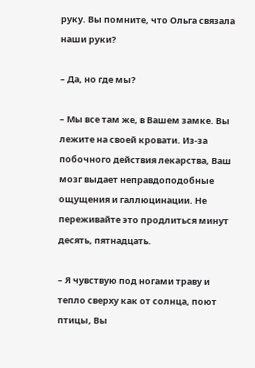руку. Вы помните, что Ольга связала наши руки?

– Да, но где мы?

– Мы все там же, в Вашем замке. Вы лежите на своей кровати. Из-за побочного действия лекарства, Ваш мозг выдает неправдоподобные ощущения и галлюцинации. Не переживайте это продлиться минут десять, пятнадцать.

– Я чувствую под ногами траву и тепло сверху как от солнца, поют птицы, Вы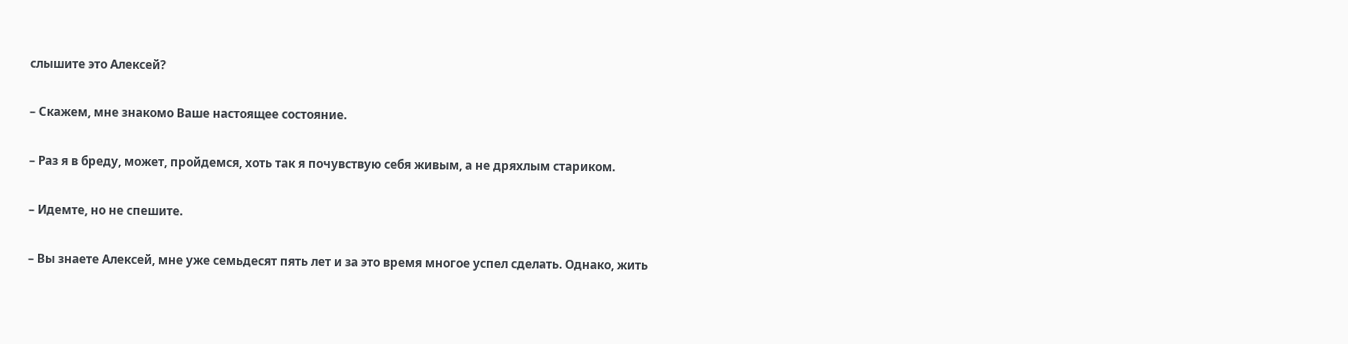слышите это Алексей?

– Скажем, мне знакомо Ваше настоящее состояние.

– Раз я в бреду, может, пройдемся, хоть так я почувствую себя живым, а не дряхлым стариком.

– Идемте, но не спешите.

– Вы знаете Алексей, мне уже семьдесят пять лет и за это время многое успел сделать. Однако, жить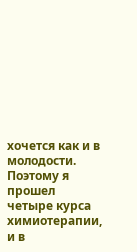хочется как и в молодости. Поэтому я прошел четыре курса химиотерапии, и в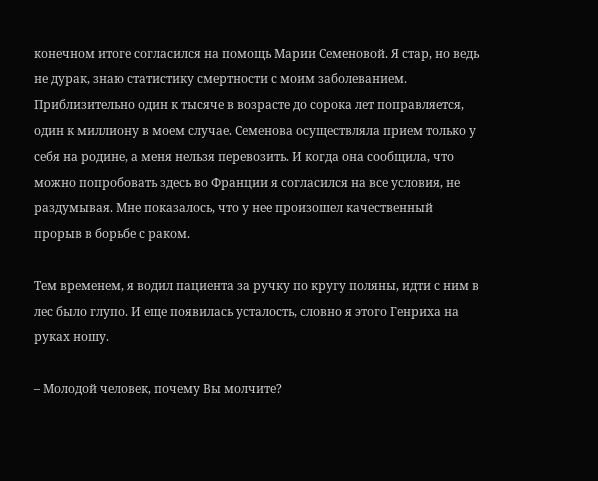конечном итоге согласился на помощь Марии Семеновой. Я стар, но ведь не дурак, знаю статистику смертности с моим заболеванием. Приблизительно один к тысяче в возрасте до сорока лет поправляется, один к миллиону в моем случае. Семенова осуществляла прием только у себя на родине, а меня нельзя перевозить. И когда она сообщила, что можно попробовать здесь во Франции я согласился на все условия, не раздумывая. Мне показалось, что у нее произошел качественный прорыв в борьбе с раком.

Тем временем, я водил пациента за ручку по кругу поляны, идти с ним в лес было глупо. И еще появилась усталость, словно я этого Генриха на руках ношу.

– Молодой человек, почему Вы молчите?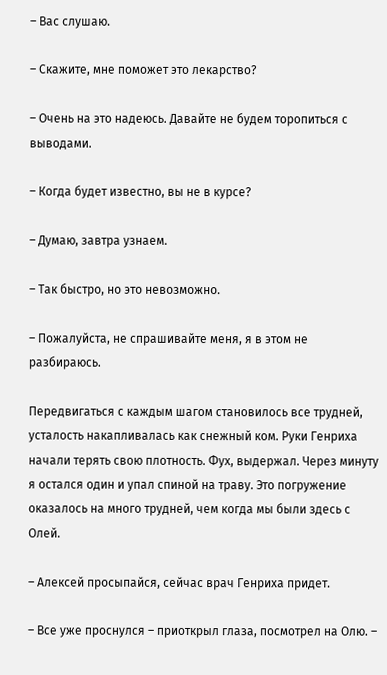– Вас слушаю.

– Скажите, мне поможет это лекарство?

– Очень на это надеюсь. Давайте не будем торопиться с выводами.

– Когда будет известно, вы не в курсе?

– Думаю, завтра узнаем.

– Так быстро, но это невозможно.

– Пожалуйста, не спрашивайте меня, я в этом не разбираюсь.

Передвигаться с каждым шагом становилось все трудней, усталость накапливалась как снежный ком. Руки Генриха начали терять свою плотность. Фух, выдержал. Через минуту я остался один и упал спиной на траву. Это погружение оказалось на много трудней, чем когда мы были здесь с Олей.

– Алексей просыпайся, сейчас врач Генриха придет.

– Все уже проснулся – приоткрыл глаза, посмотрел на Олю. –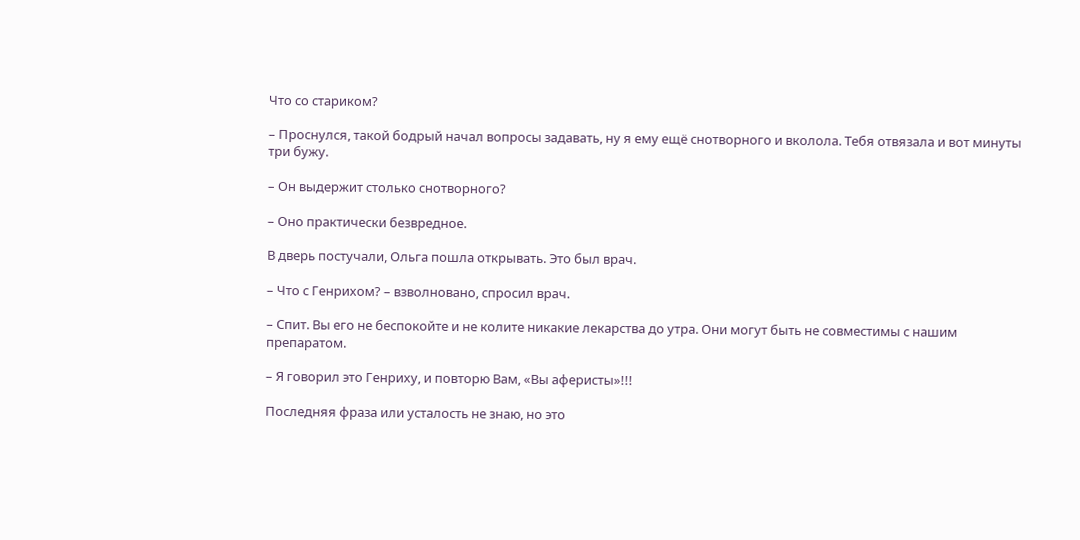Что со стариком?

– Проснулся, такой бодрый начал вопросы задавать, ну я ему ещё снотворного и вколола. Тебя отвязала и вот минуты три бужу.

– Он выдержит столько снотворного?

– Оно практически безвредное.

В дверь постучали, Ольга пошла открывать. Это был врач.

– Что с Генрихом? – взволновано, спросил врач.

– Спит. Вы его не беспокойте и не колите никакие лекарства до утра. Они могут быть не совместимы с нашим препаратом.

– Я говорил это Генриху, и повторю Вам, «Вы аферисты»!!!

Последняя фраза или усталость не знаю, но это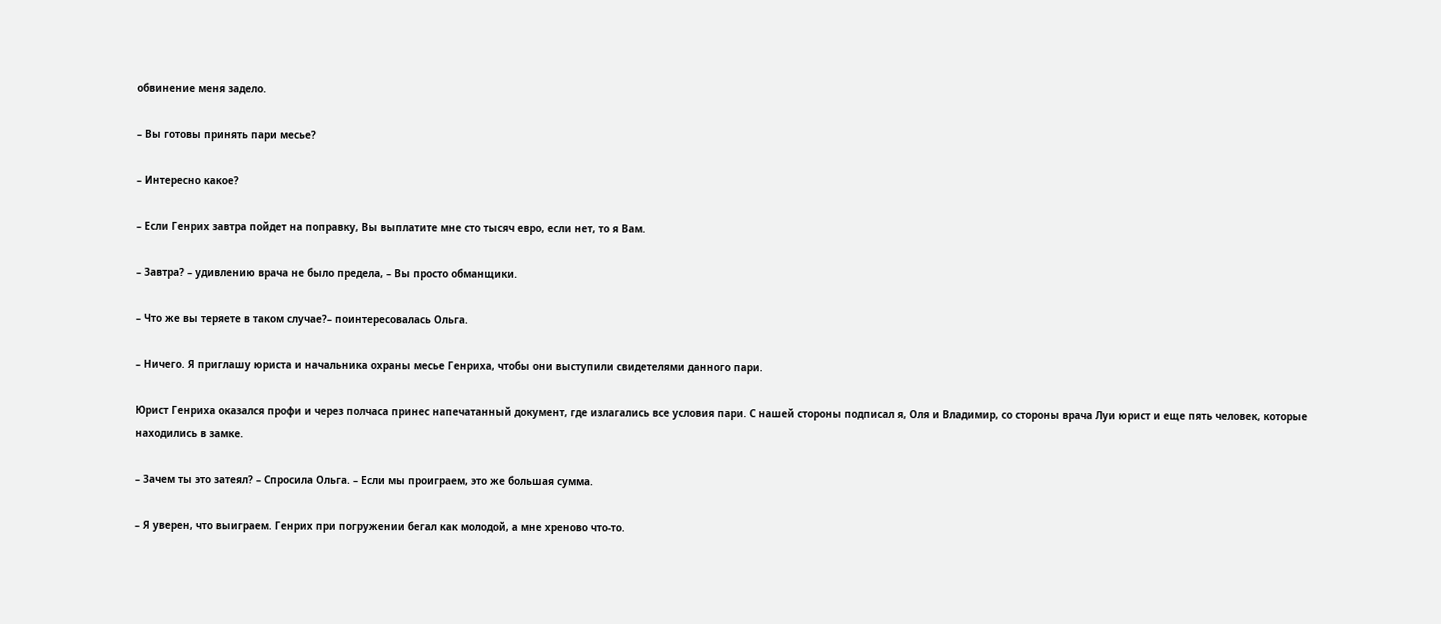обвинение меня задело.

– Вы готовы принять пари месье?

– Интересно какое?

– Если Генрих завтра пойдет на поправку, Вы выплатите мне сто тысяч евро, если нет, то я Вам.

– Завтра? – удивлению врача не было предела, – Вы просто обманщики.

– Что же вы теряете в таком случае?– поинтересовалась Ольга.

– Ничего. Я приглашу юриста и начальника охраны месье Генриха, чтобы они выступили свидетелями данного пари.

Юрист Генриха оказался профи и через полчаса принес напечатанный документ, где излагались все условия пари. С нашей стороны подписал я, Оля и Владимир, со стороны врача Луи юрист и еще пять человек, которые находились в замке.

– Зачем ты это затеял? – Спросила Ольга. – Если мы проиграем, это же большая сумма.

– Я уверен, что выиграем. Генрих при погружении бегал как молодой, а мне хреново что-то.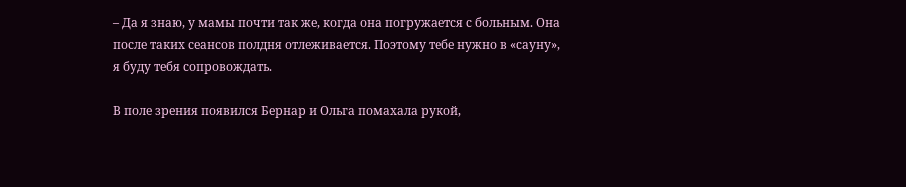– Да я знаю, у мамы почти так же, когда она погружается с больным. Она после таких сеансов полдня отлеживается. Поэтому тебе нужно в «сауну», я буду тебя сопровождать.

В поле зрения появился Бернар и Ольга помахала рукой,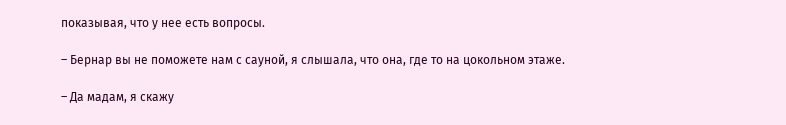показывая, что у нее есть вопросы.

– Бернар вы не поможете нам с сауной, я слышала, что она, где то на цокольном этаже.

– Да мадам, я скажу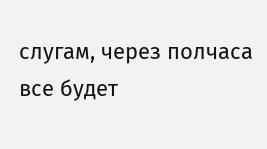слугам, через полчаса все будет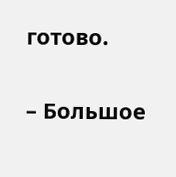готово.

– Большое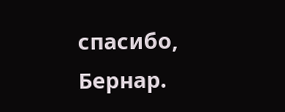спасибо, Бернар.